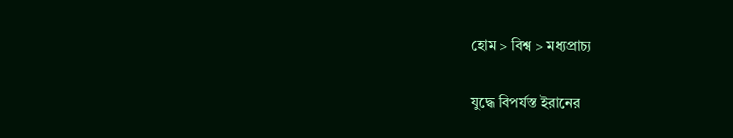হোম > বিশ্ব > মধ্যপ্রাচ্য

যুদ্ধে বিপর্যস্ত ইরানের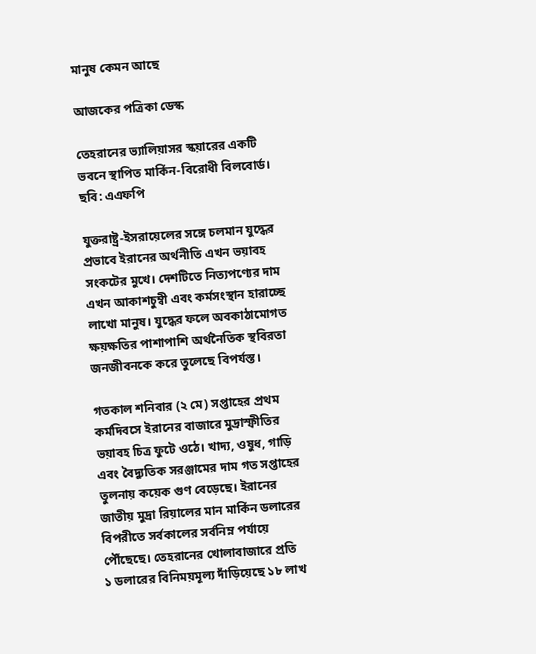মানুষ কেমন আছে

আজকের পত্রিকা ডেস্ক

তেহরানের ভ্যালিয়াসর স্কয়ারের একটি ভবনে স্থাপিত মার্কিন-বিরোধী বিলবোর্ড। ছবি: এএফপি

যুক্তরাষ্ট্র-ইসরায়েলের সঙ্গে চলমান যুদ্ধের প্রভাবে ইরানের অর্থনীতি এখন ভয়াবহ সংকটের মুখে। দেশটিতে নিত্যপণ্যের দাম এখন আকাশচুম্বী এবং কর্মসংস্থান হারাচ্ছে লাখো মানুষ। যুদ্ধের ফলে অবকাঠামোগত ক্ষয়ক্ষতির পাশাপাশি অর্থনৈতিক স্থবিরতা জনজীবনকে করে তুলেছে বিপর্যস্ত।

গতকাল শনিবার (২ মে) সপ্তাহের প্রথম কর্মদিবসে ইরানের বাজারে মুদ্রাস্ফীতির ভয়াবহ চিত্র ফুটে ওঠে। খাদ্য, ওষুধ, গাড়ি এবং বৈদ্যুতিক সরঞ্জামের দাম গত সপ্তাহের তুলনায় কয়েক গুণ বেড়েছে। ইরানের জাতীয় মুদ্রা রিয়ালের মান মার্কিন ডলারের বিপরীতে সর্বকালের সর্বনিম্ন পর্যায়ে পৌঁছেছে। তেহরানের খোলাবাজারে প্রতি ১ ডলারের বিনিময়মূল্য দাঁড়িয়েছে ১৮ লাখ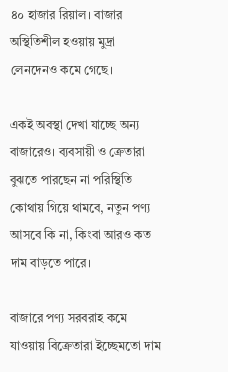৪০ হাজার রিয়াল। বাজার অস্থিতিশীল হওয়ায় মুদ্রা লেনদেনও কমে গেছে।

একই অবস্থা দেখা যাচ্ছে অন্য বাজারেও। ব্যবসায়ী ও ক্রেতারা বুঝতে পারছেন না পরিস্থিতি কোথায় গিয়ে থামবে, নতুন পণ্য আসবে কি না, কিংবা আরও কত দাম বাড়তে পারে।

বাজারে পণ্য সরবরাহ কমে যাওয়ায় বিক্রেতারা ইচ্ছেমতো দাম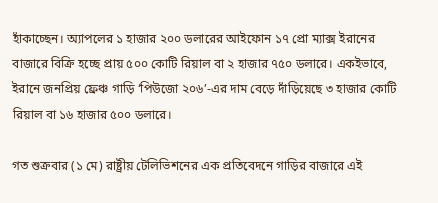হাঁকাচ্ছেন। অ্যাপলের ১ হাজার ২০০ ডলারের আইফোন ১৭ প্রো ম্যাক্স ইরানের বাজারে বিক্রি হচ্ছে প্রায় ৫০০ কোটি রিয়াল বা ২ হাজার ৭৫০ ডলারে। একইভাবে, ইরানে জনপ্রিয় ফ্রেঞ্চ গাড়ি ‘পিউজো ২০৬’-এর দাম বেড়ে দাঁড়িয়েছে ৩ হাজার কোটি রিয়াল বা ১৬ হাজার ৫০০ ডলারে।

গত শুক্রবার (১ মে) রাষ্ট্রীয় টেলিভিশনের এক প্রতিবেদনে গাড়ির বাজারে এই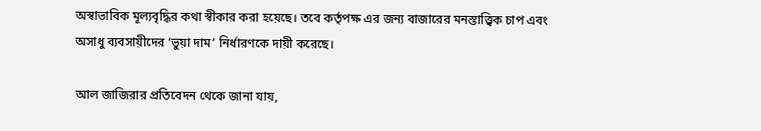অস্বাভাবিক মূল্যবৃদ্ধির কথা স্বীকার করা হয়েছে। তবে কর্তৃপক্ষ এর জন্য বাজারের মনস্তাত্ত্বিক চাপ এবং অসাধু ব্যবসায়ীদের ‘ভুয়া দাম’ নির্ধারণকে দায়ী করেছে।

আল জাজিরার প্রতিবেদন থেকে জানা যায়,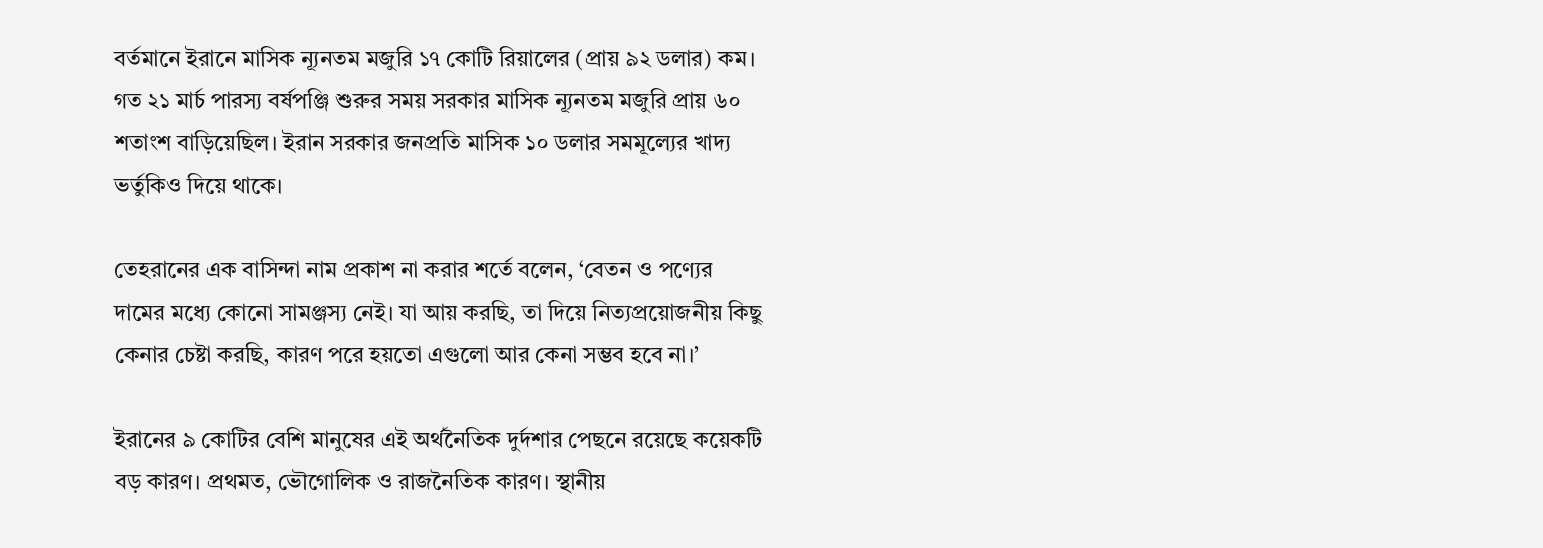বর্তমানে ইরানে মাসিক ন্যূনতম মজুরি ১৭ কোটি রিয়ালের (প্রায় ৯২ ডলার) কম। গত ২১ মার্চ পারস্য বর্ষপঞ্জি শুরুর সময় সরকার মাসিক ন্যূনতম মজুরি প্রায় ৬০ শতাংশ বাড়িয়েছিল। ইরান সরকার জনপ্রতি মাসিক ১০ ডলার সমমূল্যের খাদ্য ভর্তুকিও দিয়ে থাকে।

তেহরানের এক বাসিন্দা নাম প্রকাশ না করার শর্তে বলেন, ‘বেতন ও পণ্যের দামের মধ্যে কোনো সামঞ্জস্য নেই। যা আয় করছি, তা দিয়ে নিত্যপ্রয়োজনীয় কিছু কেনার চেষ্টা করছি, কারণ পরে হয়তো এগুলো আর কেনা সম্ভব হবে না।’

ইরানের ৯ কোটির বেশি মানুষের এই অর্থনৈতিক দুর্দশার পেছনে রয়েছে কয়েকটি বড় কারণ। প্রথমত, ভৌগোলিক ও রাজনৈতিক কারণ। স্থানীয়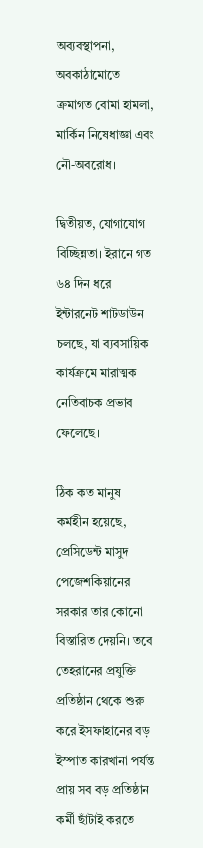অব্যবস্থাপনা, অবকাঠামোতে ক্রমাগত বোমা হামলা, মার্কিন নিষেধাজ্ঞা এবং নৌ-অবরোধ।

দ্বিতীয়ত, যোগাযোগ বিচ্ছিন্নতা। ইরানে গত ৬৪ দিন ধরে ইন্টারনেট শাটডাউন চলছে, যা ব্যবসায়িক কার্যক্রমে মারাত্মক নেতিবাচক প্রভাব ফেলেছে।

ঠিক কত মানুষ কর্মহীন হয়েছে, প্রেসিডেন্ট মাসুদ পেজেশকিয়ানের সরকার তার কোনো বিস্তারিত দেয়নি। তবে তেহরানের প্রযুক্তি প্রতিষ্ঠান থেকে শুরু করে ইসফাহানের বড় ইস্পাত কারখানা পর্যন্ত প্রায় সব বড় প্রতিষ্ঠান কর্মী ছাঁটাই করতে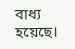বাধ্য হয়েছে।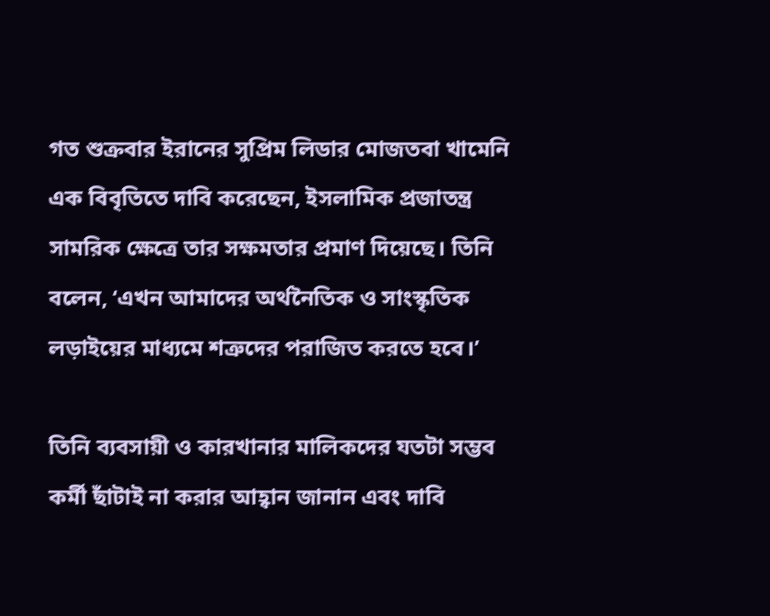গত শুক্রবার ইরানের সুপ্রিম লিডার মোজতবা খামেনি এক বিবৃতিতে দাবি করেছেন, ইসলামিক প্রজাতন্ত্র সামরিক ক্ষেত্রে তার সক্ষমতার প্রমাণ দিয়েছে। তিনি বলেন, ‘এখন আমাদের অর্থনৈতিক ও সাংস্কৃতিক লড়াইয়ের মাধ্যমে শত্রুদের পরাজিত করতে হবে।’

তিনি ব্যবসায়ী ও কারখানার মালিকদের যতটা সম্ভব কর্মী ছাঁটাই না করার আহ্বান জানান এবং দাবি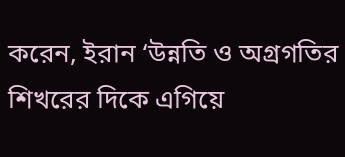করেন, ইরান ‘উন্নতি ও অগ্রগতির শিখরের দিকে এগিয়ে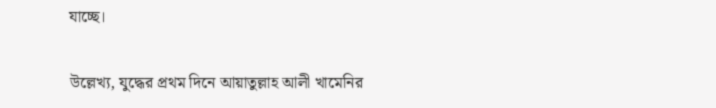যাচ্ছে।

উল্লেখ্য, যুদ্ধের প্রথম দিনে আয়াতুল্লাহ আলী খামেনির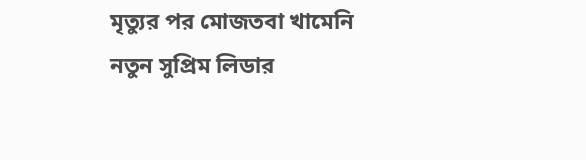মৃত্যুর পর মোজতবা খামেনি নতুন সুপ্রিম লিডার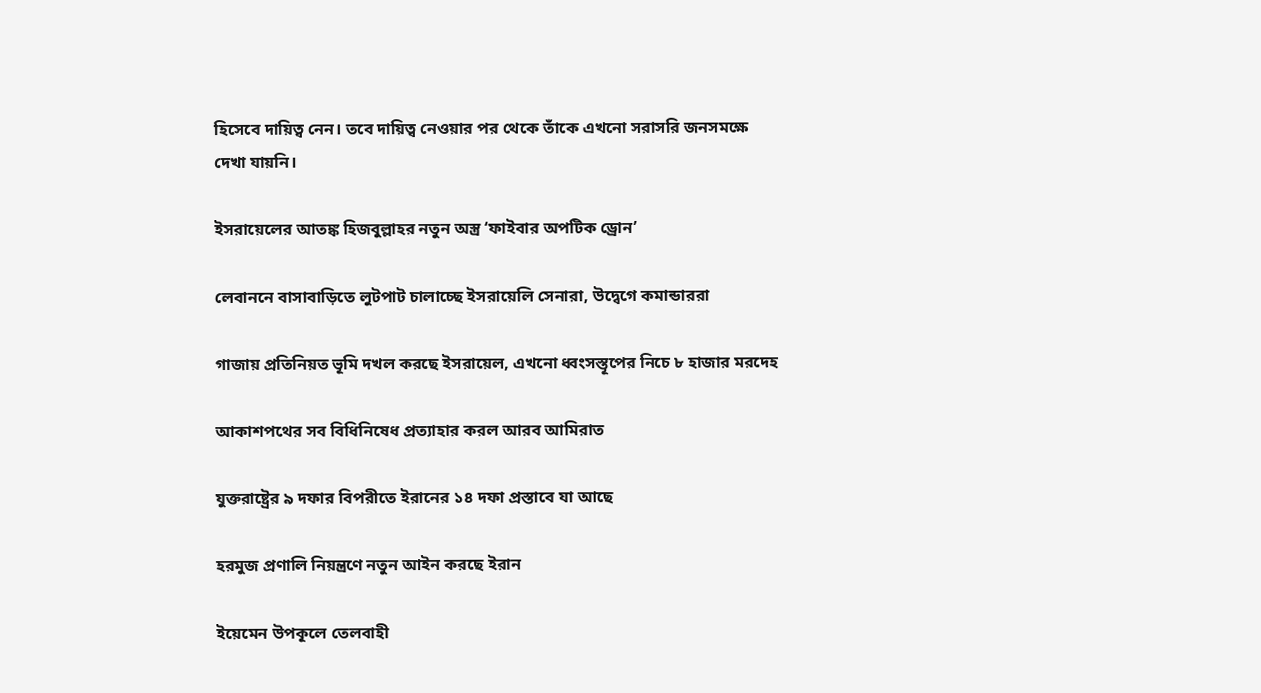হিসেবে দায়িত্ব নেন। তবে দায়িত্ব নেওয়ার পর থেকে তাঁকে এখনো সরাসরি জনসমক্ষে দেখা যায়নি।

ইসরায়েলের আতঙ্ক হিজবুল্লাহর নতুন অস্ত্র ‘ফাইবার অপটিক ড্রোন’

লেবাননে বাসাবাড়িতে লুটপাট চালাচ্ছে ইসরায়েলি সেনারা, উদ্বেগে কমান্ডাররা

গাজায় প্রতিনিয়ত ভূমি দখল করছে ইসরায়েল, এখনো ধ্বংসস্তূপের নিচে ৮ হাজার মরদেহ

আকাশপথের সব বিধিনিষেধ প্রত্যাহার করল আরব আমিরাত

যুক্তরাষ্ট্রের ৯ দফার বিপরীতে ইরানের ১৪ দফা প্রস্তাবে যা আছে

হরমুজ প্রণালি নিয়ন্ত্রণে নতুন আইন করছে ইরান

ইয়েমেন উপকূলে তেলবাহী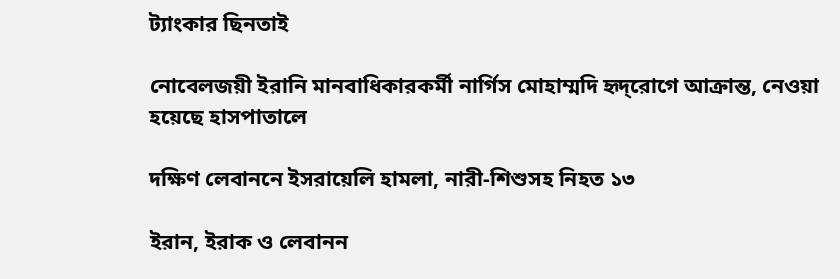ট্যাংকার ছিনতাই

নোবেলজয়ী ইরানি মানবাধিকারকর্মী নার্গিস মোহাম্মদি হৃদ্‌রোগে আক্রান্ত, নেওয়া হয়েছে হাসপাতালে

দক্ষিণ লেবাননে ইসরায়েলি হামলা, নারী-শিশুসহ নিহত ১৩

ইরান, ইরাক ও লেবানন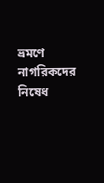ভ্রমণে নাগরিকদের নিষেধ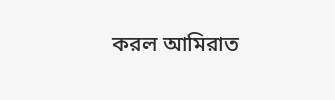করল আমিরাত